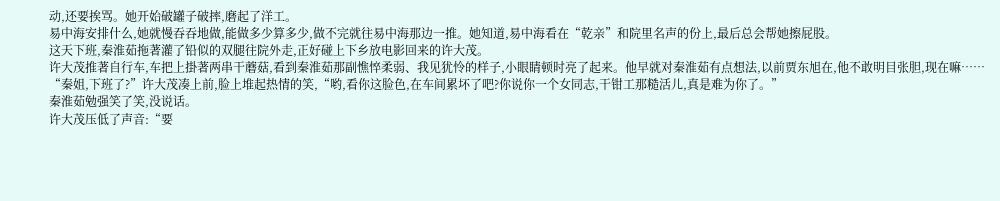动,还要挨骂。她开始破罐子破摔,磨起了洋工。
易中海安排什么,她就慢吞吞地做,能做多少算多少,做不完就往易中海那边一推。她知道,易中海看在“乾亲”和院里名声的份上,最后总会帮她擦屁股。
这天下班,秦淮茹拖著灌了铅似的双腿往院外走,正好碰上下乡放电影回来的许大茂。
许大茂推著自行车,车把上掛著两串干蘑菇,看到秦淮茹那副憔悴柔弱、我见犹怜的样子,小眼睛顿时亮了起来。他早就对秦淮茹有点想法,以前贾东旭在,他不敢明目张胆,现在嘛……
“秦姐,下班了?”许大茂凑上前,脸上堆起热情的笑,“哟,看你这脸色,在车间累坏了吧?你说你一个女同志,干钳工那糙活儿,真是难为你了。”
秦淮茹勉强笑了笑,没说话。
许大茂压低了声音:“要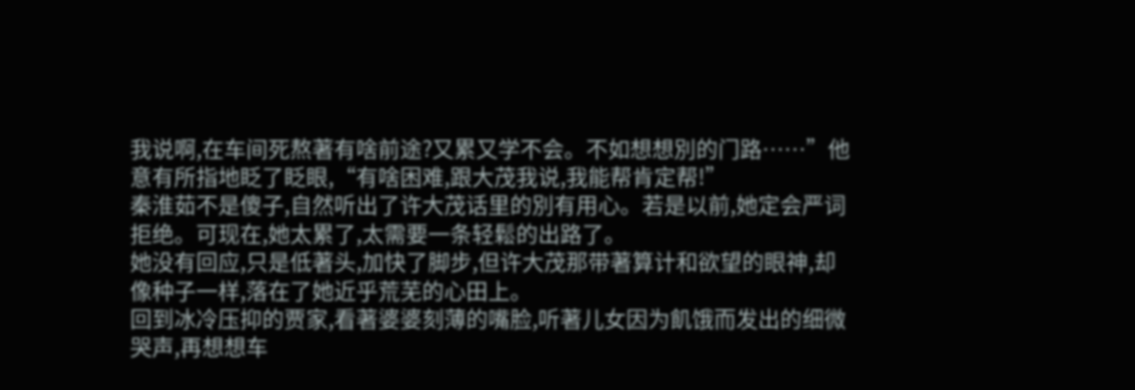我说啊,在车间死熬著有啥前途?又累又学不会。不如想想別的门路……”他意有所指地眨了眨眼,“有啥困难,跟大茂我说,我能帮肯定帮!”
秦淮茹不是傻子,自然听出了许大茂话里的別有用心。若是以前,她定会严词拒绝。可现在,她太累了,太需要一条轻鬆的出路了。
她没有回应,只是低著头,加快了脚步,但许大茂那带著算计和欲望的眼神,却像种子一样,落在了她近乎荒芜的心田上。
回到冰冷压抑的贾家,看著婆婆刻薄的嘴脸,听著儿女因为飢饿而发出的细微哭声,再想想车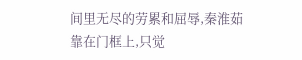间里无尽的劳累和屈辱,秦淮茹靠在门框上,只觉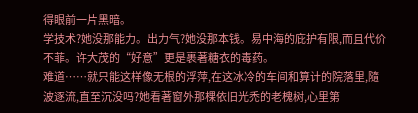得眼前一片黑暗。
学技术?她没那能力。出力气?她没那本钱。易中海的庇护有限,而且代价不菲。许大茂的“好意”更是裹著糖衣的毒药。
难道……就只能这样像无根的浮萍,在这冰冷的车间和算计的院落里,隨波逐流,直至沉没吗?她看著窗外那棵依旧光禿的老槐树,心里第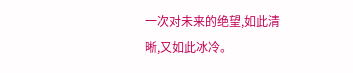一次对未来的绝望,如此清晰,又如此冰冷。